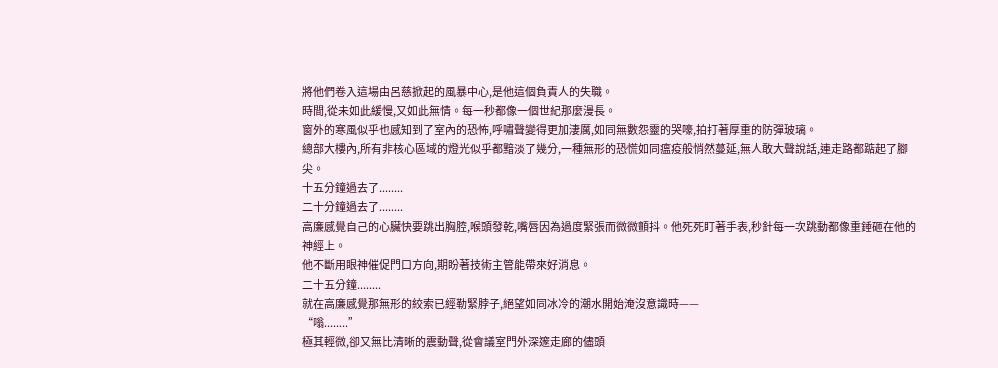將他們卷入這場由呂慈掀起的風暴中心,是他這個負責人的失職。
時間,從未如此緩慢,又如此無情。每一秒都像一個世紀那麼漫長。
窗外的寒風似乎也感知到了室內的恐怖,呼嘯聲變得更加淒厲,如同無數怨靈的哭嚎,拍打著厚重的防彈玻璃。
總部大樓內,所有非核心區域的燈光似乎都黯淡了幾分,一種無形的恐慌如同瘟疫般悄然蔓延,無人敢大聲說話,連走路都踮起了腳尖。
十五分鐘過去了........
二十分鐘過去了........
高廉感覺自己的心臟快要跳出胸腔,喉頭發乾,嘴唇因為過度緊張而微微顫抖。他死死盯著手表,秒針每一次跳動都像重錘砸在他的神經上。
他不斷用眼神催促門口方向,期盼著技術主管能帶來好消息。
二十五分鐘........
就在高廉感覺那無形的絞索已經勒緊脖子,絕望如同冰冷的潮水開始淹沒意識時——
“嗡........”
極其輕微,卻又無比清晰的震動聲,從會議室門外深邃走廊的儘頭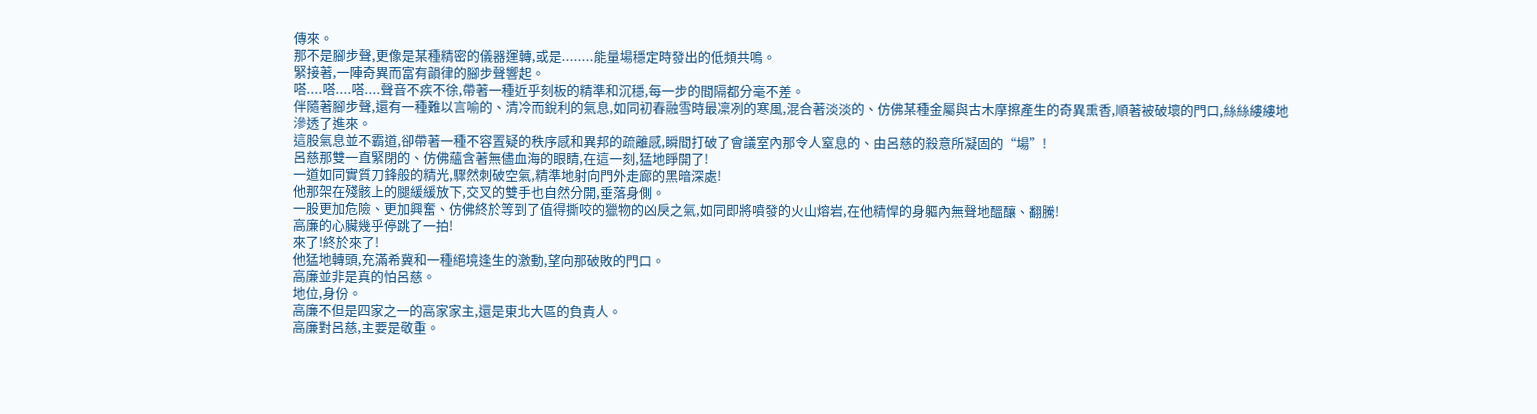傳來。
那不是腳步聲,更像是某種精密的儀器運轉,或是........能量場穩定時發出的低頻共鳴。
緊接著,一陣奇異而富有韻律的腳步聲響起。
嗒....嗒....嗒....聲音不疾不徐,帶著一種近乎刻板的精準和沉穩,每一步的間隔都分毫不差。
伴隨著腳步聲,還有一種難以言喻的、清冷而銳利的氣息,如同初春融雪時最凜冽的寒風,混合著淡淡的、仿佛某種金屬與古木摩擦產生的奇異熏香,順著被破壞的門口,絲絲縷縷地滲透了進來。
這股氣息並不霸道,卻帶著一種不容置疑的秩序感和異邦的疏離感,瞬間打破了會議室內那令人窒息的、由呂慈的殺意所凝固的“場”!
呂慈那雙一直緊閉的、仿佛蘊含著無儘血海的眼睛,在這一刻,猛地睜開了!
一道如同實質刀鋒般的精光,驟然刺破空氣,精準地射向門外走廊的黑暗深處!
他那架在殘骸上的腿緩緩放下,交叉的雙手也自然分開,垂落身側。
一股更加危險、更加興奮、仿佛終於等到了值得撕咬的獵物的凶戾之氣,如同即將噴發的火山熔岩,在他精悍的身軀內無聲地醞釀、翻騰!
高廉的心臟幾乎停跳了一拍!
來了!終於來了!
他猛地轉頭,充滿希冀和一種絕境逢生的激動,望向那破敗的門口。
高廉並非是真的怕呂慈。
地位,身份。
高廉不但是四家之一的高家家主,還是東北大區的負責人。
高廉對呂慈,主要是敬重。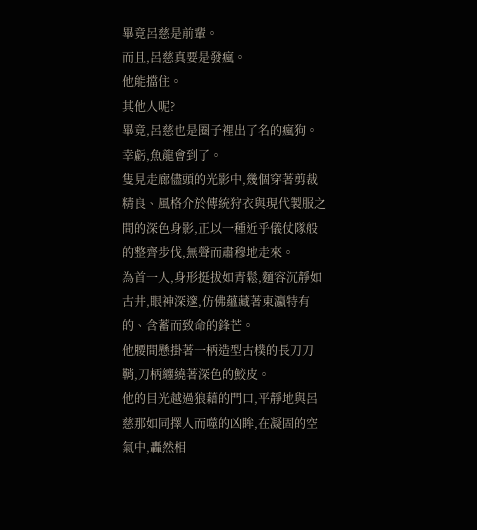畢竟呂慈是前輩。
而且,呂慈真要是發瘋。
他能擋住。
其他人呢?
畢竟,呂慈也是圈子裡出了名的瘋狗。
幸虧,魚龍會到了。
隻見走廊儘頭的光影中,幾個穿著剪裁精良、風格介於傳統狩衣與現代製服之間的深色身影,正以一種近乎儀仗隊般的整齊步伐,無聲而肅穆地走來。
為首一人,身形挺拔如青鬆,麵容沉靜如古井,眼神深邃,仿佛蘊藏著東瀛特有的、含蓄而致命的鋒芒。
他腰間懸掛著一柄造型古樸的長刀刀鞘,刀柄纏繞著深色的鮫皮。
他的目光越過狼藉的門口,平靜地與呂慈那如同擇人而噬的凶眸,在凝固的空氣中,轟然相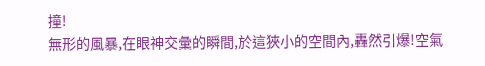撞!
無形的風暴,在眼神交彙的瞬間,於這狹小的空間內,轟然引爆!空氣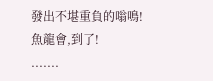發出不堪重負的嗡鳴!
魚龍會,到了!
.......